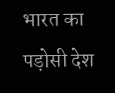भारत का पड़ोसी देश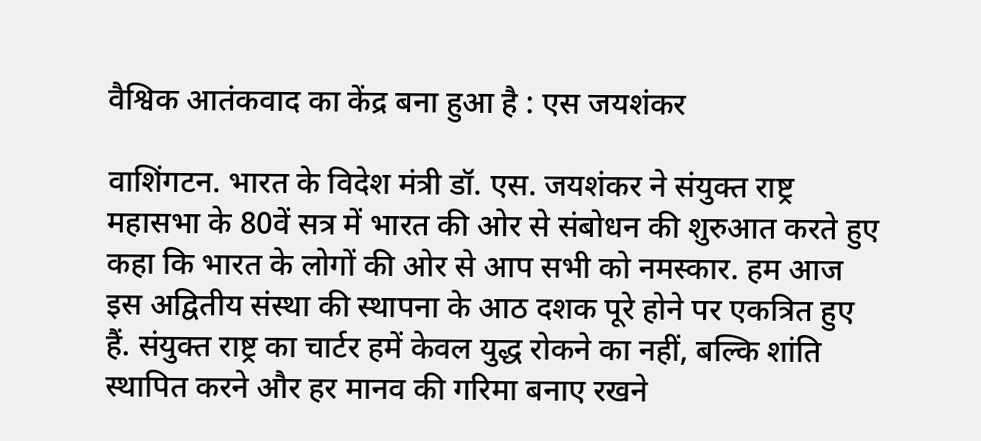वैश्विक आतंकवाद का केंद्र बना हुआ है : एस जयशंकर

वाशिंगटन. भारत के विदेश मंत्री डॉ. एस. जयशंकर ने संयुक्त राष्ट्र महासभा के 80वें सत्र में भारत की ओर से संबोधन की शुरुआत करते हुए कहा कि भारत के लोगों की ओर से आप सभी को नमस्कार. हम आज इस अद्वितीय संस्था की स्थापना के आठ दशक पूरे होने पर एकत्रित हुए हैं. संयुक्त राष्ट्र का चार्टर हमें केवल युद्ध रोकने का नहीं, बल्कि शांति स्थापित करने और हर मानव की गरिमा बनाए रखने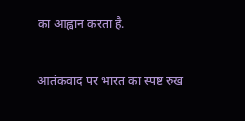का आह्वान करता है.

आतंकवाद पर भारत का स्पष्ट रुख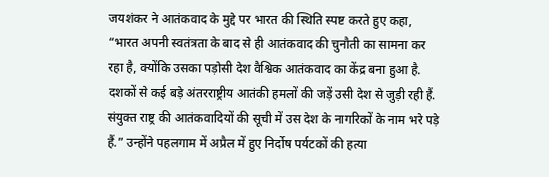जयशंकर ने आतंकवाद के मुद्दे पर भारत की स्थिति स्पष्ट करते हुए कहा, “भारत अपनी स्वतंत्रता के बाद से ही आतंकवाद की चुनौती का सामना कर रहा है, क्योंकि उसका पड़ोसी देश वैश्विक आतंकवाद का केंद्र बना हुआ है. दशकों से कई बड़े अंतरराष्ट्रीय आतंकी हमलों की जड़ें उसी देश से जुड़ी रही हैं. संयुक्त राष्ट्र की आतंकवादियों की सूची में उस देश के नागरिकों के नाम भरे पड़े हैं.” उन्होंने पहलगाम में अप्रैल में हुए निर्दोष पर्यटकों की हत्या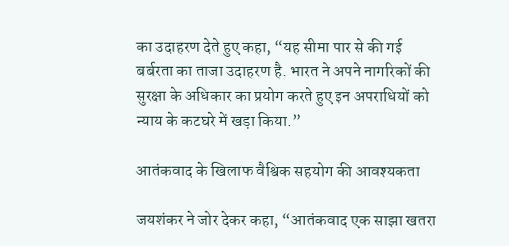का उदाहरण देते हुए कहा, “यह सीमा पार से की गई बर्बरता का ताजा उदाहरण है. भारत ने अपने नागरिकों की सुरक्षा के अधिकार का प्रयोग करते हुए इन अपराधियों को न्याय के कटघरे में खड़ा किया.”

आतंकवाद के खिलाफ वैश्विक सहयोग की आवश्यकता

जयशंकर ने जोर देकर कहा, “आतंकवाद एक साझा खतरा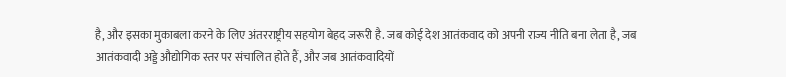है, और इसका मुकाबला करने के लिए अंतरराष्ट्रीय सहयोग बेहद जरूरी है. जब कोई देश आतंकवाद को अपनी राज्य नीति बना लेता है, जब आतंकवादी अड्डे औद्योगिक स्तर पर संचालित होते हैं, और जब आतंकवादियों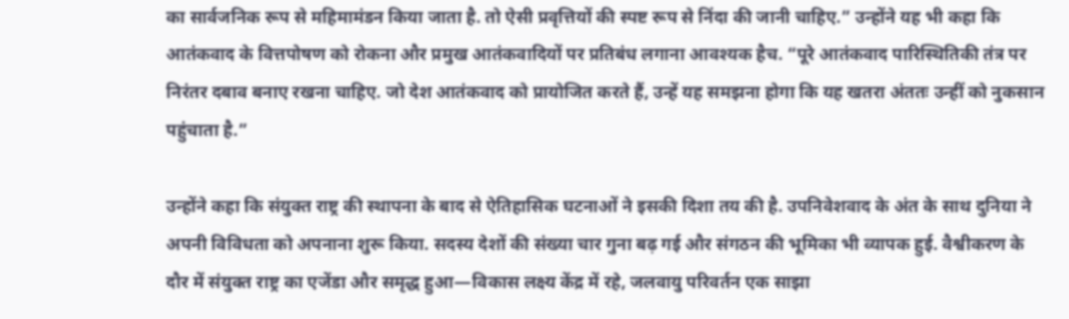का सार्वजनिक रूप से महिमामंडन किया जाता है. तो ऐसी प्रवृत्तियों की स्पष्ट रूप से निंदा की जानी चाहिए.” उन्होंने यह भी कहा कि आतंकवाद के वित्तपोषण को रोकना और प्रमुख आतंकवादियों पर प्रतिबंध लगाना आवश्यक हैच. “पूरे आतंकवाद पारिस्थितिकी तंत्र पर निरंतर दबाव बनाए रखना चाहिए. जो देश आतंकवाद को प्रायोजित करते हैं, उन्हें यह समझना होगा कि यह खतरा अंततः उन्हीं को नुकसान पहुंचाता है.”

उन्होंने कहा कि संयुक्त राष्ट्र की स्थापना के बाद से ऐतिहासिक घटनाओं ने इसकी दिशा तय की है. उपनिवेशवाद के अंत के साथ दुनिया ने अपनी विविधता को अपनाना शुरू किया. सदस्य देशों की संख्या चार गुना बढ़ गई और संगठन की भूमिका भी व्यापक हुई. वैश्वीकरण के दौर में संयुक्त राष्ट्र का एजेंडा और समृद्ध हुआ—विकास लक्ष्य केंद्र में रहे, जलवायु परिवर्तन एक साझा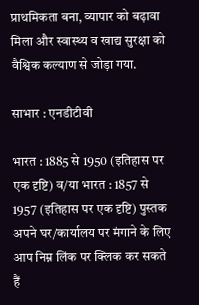प्राथमिकता बना, व्यापार को बढ़ावा मिला और स्वास्थ्य व खाद्य सुरक्षा को वैश्विक कल्याण से जोड़ा गया.

साभार : एनडीटीवी

भारत : 1885 से 1950 (इतिहास पर एक दृष्टि) व/या भारत : 1857 से 1957 (इतिहास पर एक दृष्टि) पुस्तक अपने घर/कार्यालय पर मंगाने के लिए आप निम्न लिंक पर क्लिक कर सकते हैं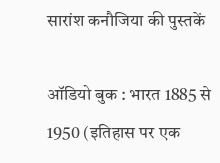सारांश कनौजिया की पुस्तकें

ऑडियो बुक : भारत 1885 से 1950 (इतिहास पर एक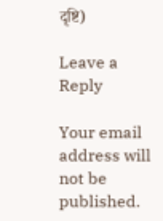दृष्टि)

Leave a Reply

Your email address will not be published.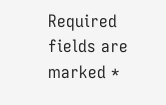Required fields are marked *